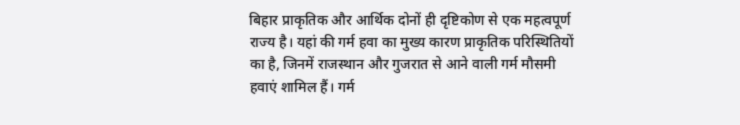बिहार प्राकृतिक और आर्थिक दोनों ही दृष्टिकोण से एक महत्वपूर्ण राज्य है। यहां की गर्म हवा का मुख्य कारण प्राकृतिक परिस्थितियों का है, जिनमें राजस्थान और गुजरात से आने वाली गर्म मौसमी हवाएं शामिल हैं। गर्म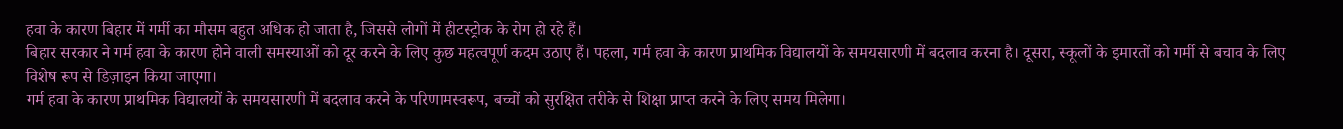हवा के कारण बिहार में गर्मी का मौसम बहुत अधिक हो जाता है, जिससे लोगों में हीटस्ट्रोक के रोग हो रहे हैं।
बिहार सरकार ने गर्म हवा के कारण होने वाली समस्याओं को दूर करने के लिए कुछ महत्वपूर्ण कदम उठाए हैं। पहला, गर्म हवा के कारण प्राथमिक विद्यालयों के समयसारणी में बदलाव करना है। दूसरा, स्कूलों के इमारतों को गर्मी से बचाव के लिए विशेष रूप से डिज़ाइन किया जाएगा।
गर्म हवा के कारण प्राथमिक विद्यालयों के समयसारणी में बदलाव करने के परिणामस्वरूप, बच्चों को सुरक्षित तरीके से शिक्षा प्राप्त करने के लिए समय मिलेगा।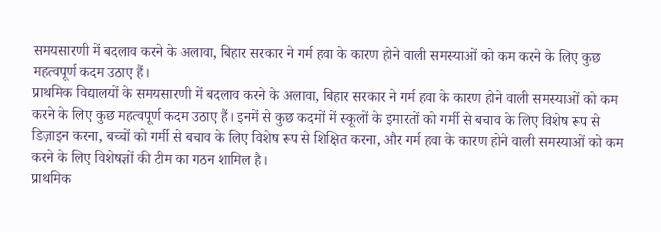समयसारणी में बदलाव करने के अलावा, बिहार सरकार ने गर्म हवा के कारण होने वाली समस्याओं को कम करने के लिए कुछ महत्वपूर्ण कदम उठाए हैं।
प्राथमिक विद्यालयों के समयसारणी में बदलाव करने के अलावा, बिहार सरकार ने गर्म हवा के कारण होने वाली समस्याओं को कम करने के लिए कुछ महत्वपूर्ण कदम उठाए हैं। इनमें से कुछ कदमों में स्कूलों के इमारतों को गर्मी से बचाव के लिए विशेष रूप से डिज़ाइन करना, बच्चों को गर्मी से बचाव के लिए विशेष रूप से शिक्षित करना, और गर्म हवा के कारण होने वाली समस्याओं को कम करने के लिए विशेषज्ञों की टीम का गठन शामिल है।
प्राथमिक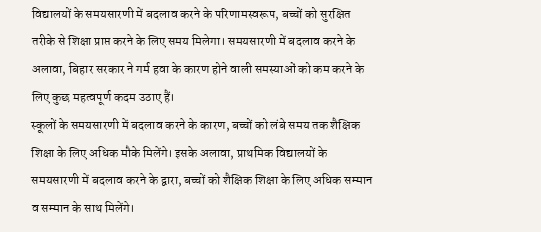विद्यालयों के समयसारणी में बदलाव करने के परिणामस्वरूप, बच्चों को सुरक्षित तरीके से शिक्षा प्राप्त करने के लिए समय मिलेगा। समयसारणी में बदलाव करने के अलावा, बिहार सरकार ने गर्म हवा के कारण होने वाली समस्याओं को कम करने के लिए कुछ महत्वपूर्ण कदम उठाए हैं।
स्कूलों के समयसारणी में बदलाव करने के कारण, बच्चों को लंबे समय तक शैक्षिक शिक्षा के लिए अधिक मौके मिलेंगे। इसके अलावा, प्राथमिक विद्यालयों के समयसारणी में बदलाव करने के द्वारा, बच्चों को शैक्षिक शिक्षा के लिए अधिक सम्मान व सम्मान के साथ मिलेंगे।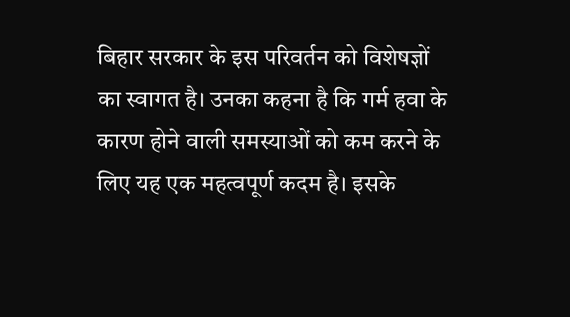बिहार सरकार के इस परिवर्तन को विशेषज्ञों का स्वागत है। उनका कहना है कि गर्म हवा के कारण होने वाली समस्याओं को कम करने के लिए यह एक महत्वपूर्ण कदम है। इसके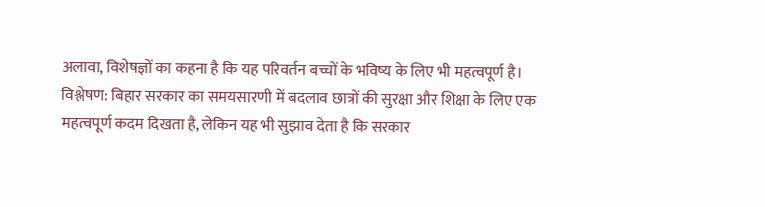अलावा, विशेषज्ञों का कहना है कि यह परिवर्तन बच्चों के भविष्य के लिए भी महत्वपूर्ण है।
विश्लेषण: बिहार सरकार का समयसारणी में बदलाव छात्रों की सुरक्षा और शिक्षा के लिए एक महत्वपूर्ण कदम दिखता है, लेकिन यह भी सुझाव देता है कि सरकार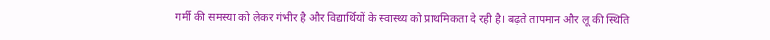गर्मी की समस्या को लेकर गंभीर है और विद्यार्थियों के स्वास्थ्य को प्राथमिकता दे रही है। बढ़ते तापमान और लू की स्थिति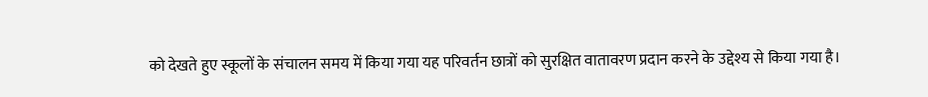को देखते हुए स्कूलों के संचालन समय में किया गया यह परिवर्तन छात्रों को सुरक्षित वातावरण प्रदान करने के उद्देश्य से किया गया है।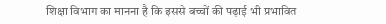शिक्षा विभाग का मानना है कि इससे बच्चों की पढ़ाई भी प्रभावित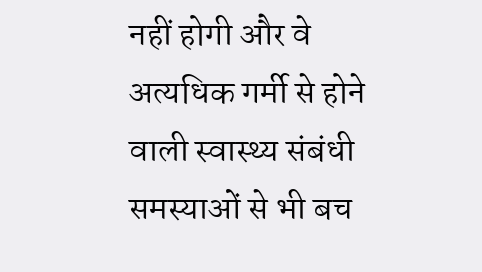नहीं होगी और वे अत्यधिक गर्मी से होने वाली स्वास्थ्य संबंधी समस्याओं से भी बच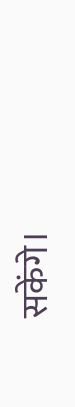सकेंगे।